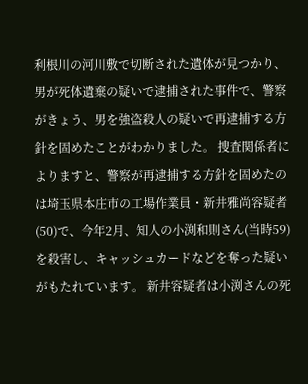利根川の河川敷で切断された遺体が見つかり、男が死体遺棄の疑いで逮捕された事件で、警察がきょう、男を強盗殺人の疑いで再逮捕する方針を固めたことがわかりました。 捜査関係者によりますと、警察が再逮捕する方針を固めたのは埼玉県本庄市の工場作業員・新井雅尚容疑者(50)で、今年2月、知人の小渕和則さん(当時59)を殺害し、キャッシュカードなどを奪った疑いがもたれています。 新井容疑者は小渕さんの死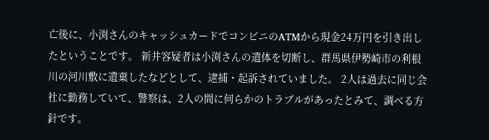亡後に、小渕さんのキャッシュカードでコンビニのATMから現金24万円を引き出したということです。 新井容疑者は小渕さんの遺体を切断し、群馬県伊勢崎市の利根川の河川敷に遺棄したなどとして、逮捕・起訴されていました。 2人は過去に同じ会社に勤務していて、警察は、2人の間に何らかのトラブルがあったとみて、調べる方針です。